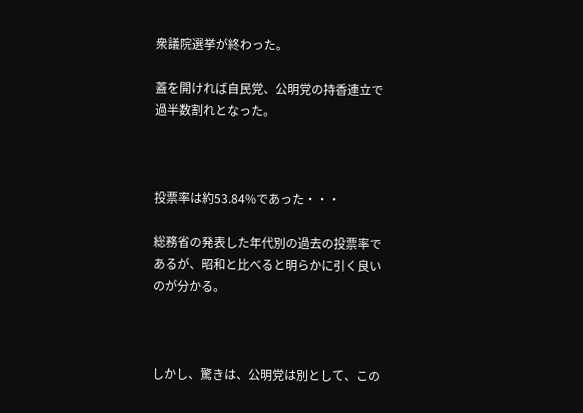衆議院選挙が終わった。

蓋を開ければ自民党、公明党の持香連立で過半数割れとなった。



投票率は約53.84%であった・・・

総務省の発表した年代別の過去の投票率であるが、昭和と比べると明らかに引く良いのが分かる。



しかし、驚きは、公明党は別として、この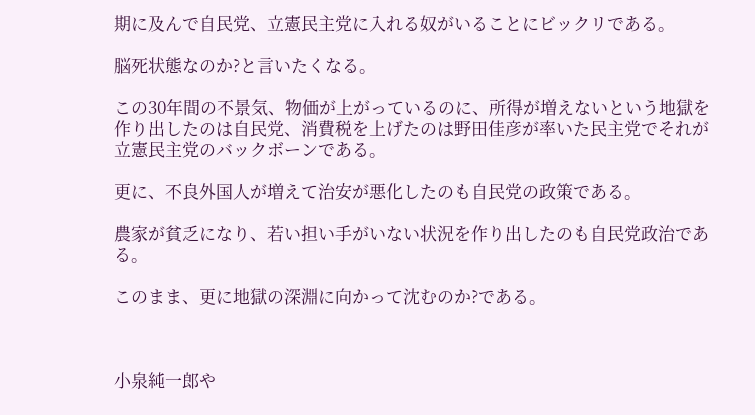期に及んで自民党、立憲民主党に入れる奴がいることにビックリである。

脳死状態なのか?と言いたくなる。

この30年間の不景気、物価が上がっているのに、所得が増えないという地獄を作り出したのは自民党、消費税を上げたのは野田佳彦が率いた民主党でそれが立憲民主党のバックボーンである。

更に、不良外国人が増えて治安が悪化したのも自民党の政策である。

農家が貧乏になり、若い担い手がいない状況を作り出したのも自民党政治である。

このまま、更に地獄の深淵に向かって沈むのか?である。



小泉純一郎や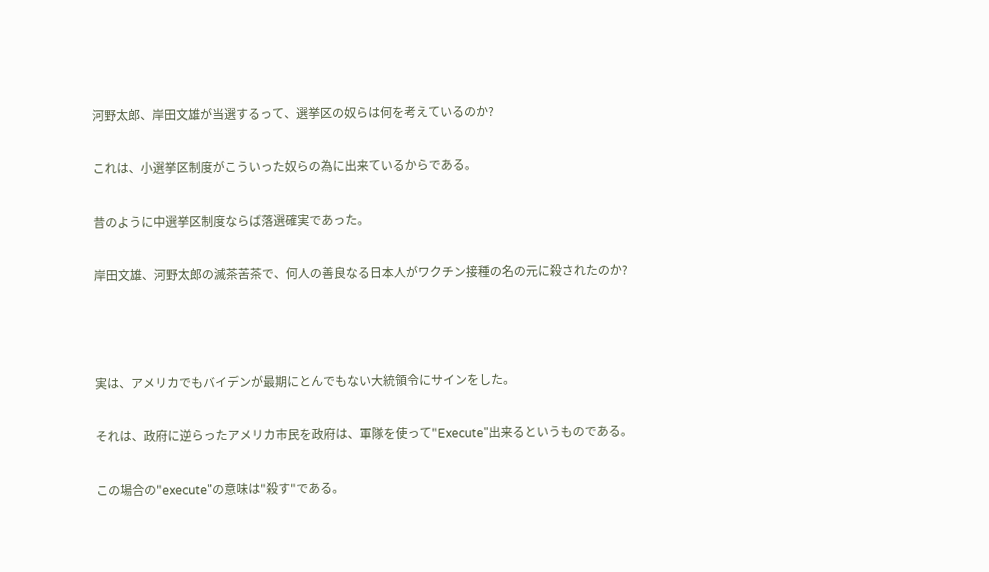河野太郎、岸田文雄が当選するって、選挙区の奴らは何を考えているのか?

これは、小選挙区制度がこういった奴らの為に出来ているからである。

昔のように中選挙区制度ならば落選確実であった。

岸田文雄、河野太郎の滅茶苦茶で、何人の善良なる日本人がワクチン接種の名の元に殺されたのか?



実は、アメリカでもバイデンが最期にとんでもない大統領令にサインをした。

それは、政府に逆らったアメリカ市民を政府は、軍隊を使って"Execute"出来るというものである。

この場合の"execute"の意味は"殺す"である。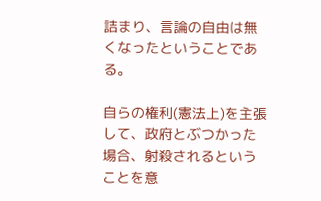詰まり、言論の自由は無くなったということである。

自らの権利(憲法上)を主張して、政府とぶつかった場合、射殺されるということを意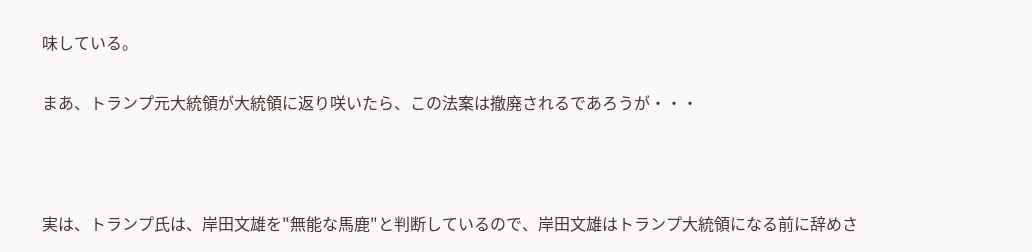味している。

まあ、トランプ元大統領が大統領に返り咲いたら、この法案は撤廃されるであろうが・・・



実は、トランプ氏は、岸田文雄を"無能な馬鹿"と判断しているので、岸田文雄はトランプ大統領になる前に辞めさ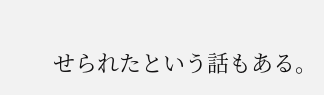せられたという話もある。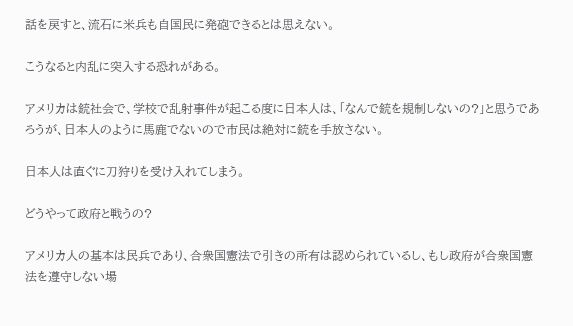話を戻すと、流石に米兵も自国民に発砲できるとは思えない。

こうなると内乱に突入する恐れがある。

アメリカは銃社会で、学校で乱射事件が起こる度に日本人は、「なんで銃を規制しないの?」と思うであろうが、日本人のように馬鹿でないので市民は絶対に銃を手放さない。

日本人は直ぐに刀狩りを受け入れてしまう。

どうやって政府と戦うの?

アメリカ人の基本は民兵であり、合衆国憲法で引きの所有は認められているし、もし政府が合衆国憲法を遵守しない場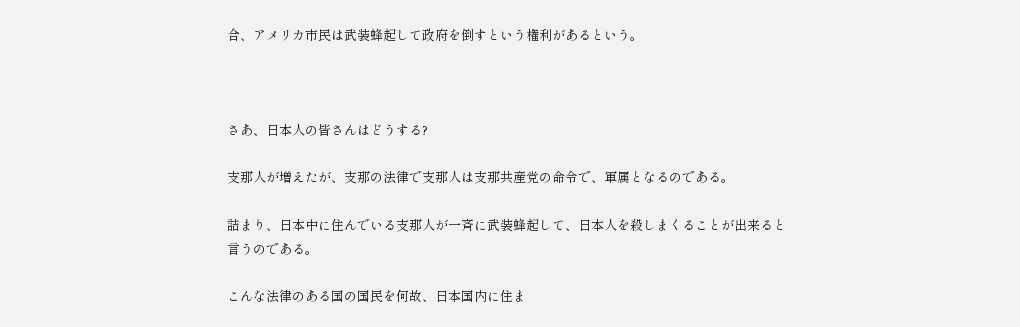合、アメリカ市民は武装蜂起して政府を倒すという権利があるという。



さあ、日本人の皆さんはどうする?

支那人が増えたが、支那の法律で支那人は支那共産党の命令で、軍属となるのである。

詰まり、日本中に住んでいる支那人が一斉に武装蜂起して、日本人を殺しまくることが出来ると言うのである。

こんな法律のある国の国民を何故、日本国内に住ま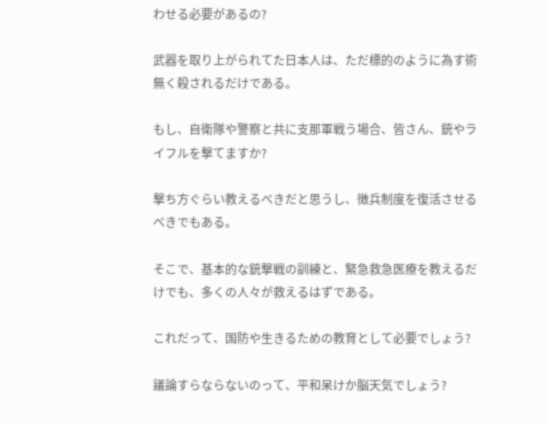わせる必要があるの?

武器を取り上がられてた日本人は、ただ標的のように為す術無く殺されるだけである。

もし、自衛隊や警察と共に支那軍戦う場合、皆さん、銃やライフルを撃てますか?

撃ち方ぐらい教えるべきだと思うし、徴兵制度を復活させるべきでもある。

そこで、基本的な銃撃戦の訓練と、緊急救急医療を教えるだけでも、多くの人々が救えるはずである。

これだって、国防や生きるための教育として必要でしょう?

議論すらならないのって、平和呆けか脳天気でしょう?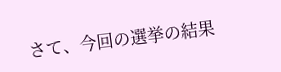さて、今回の選挙の結果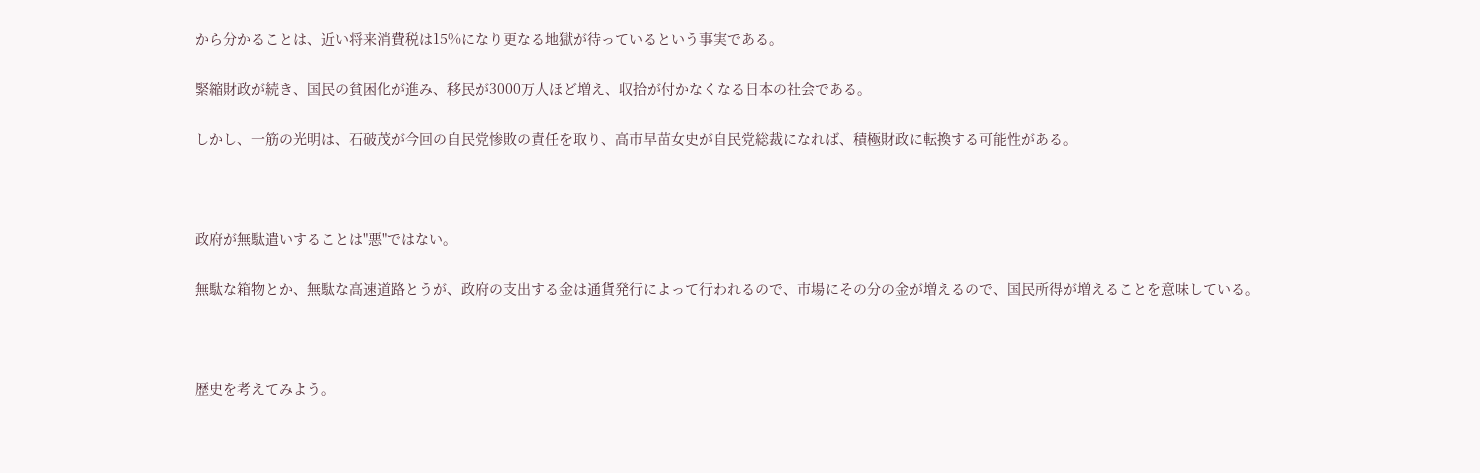から分かることは、近い将来消費税は15%になり更なる地獄が待っているという事実である。

緊縮財政が続き、国民の貧困化が進み、移民が3000万人ほど増え、収拾が付かなくなる日本の社会である。

しかし、一筋の光明は、石破茂が今回の自民党惨敗の責任を取り、高市早苗女史が自民党総裁になれば、積極財政に転換する可能性がある。



政府が無駄遣いすることは"悪"ではない。

無駄な箱物とか、無駄な高速道路とうが、政府の支出する金は通貨発行によって行われるので、市場にその分の金が増えるので、国民所得が増えることを意味している。



歴史を考えてみよう。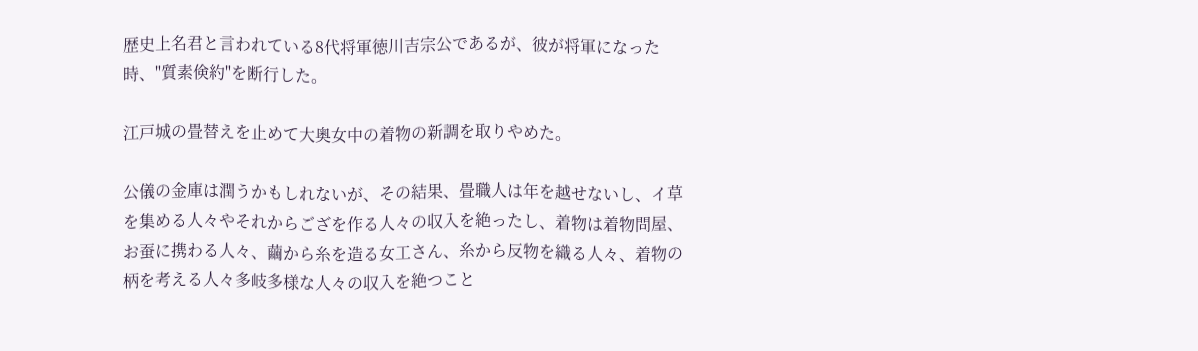歴史上名君と言われている8代将軍徳川吉宗公であるが、彼が将軍になった時、"質素倹約"を断行した。

江戸城の畳替えを止めて大奥女中の着物の新調を取りやめた。

公儀の金庫は潤うかもしれないが、その結果、畳職人は年を越せないし、イ草を集める人々やそれからござを作る人々の収入を絶ったし、着物は着物問屋、お蚕に携わる人々、繭から糸を造る女工さん、糸から反物を織る人々、着物の柄を考える人々多岐多様な人々の収入を絶つこと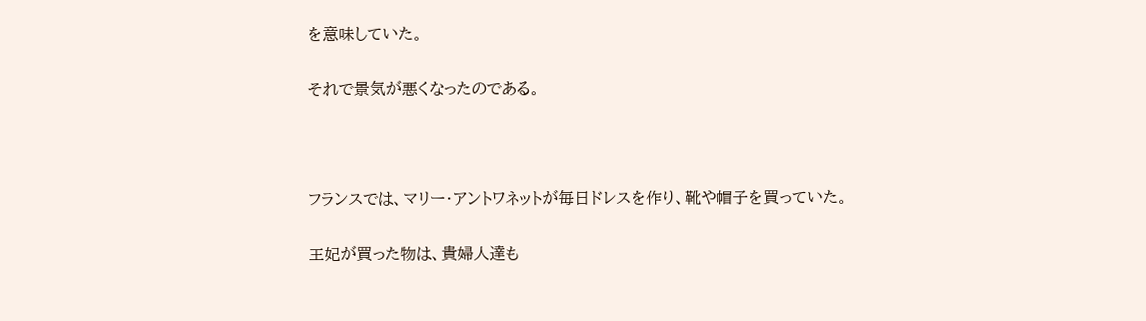を意味していた。

それで景気が悪くなったのである。



フランスでは、マリー・アントワネットが毎日ドレスを作り、靴や帽子を買っていた。

王妃が買った物は、貴婦人達も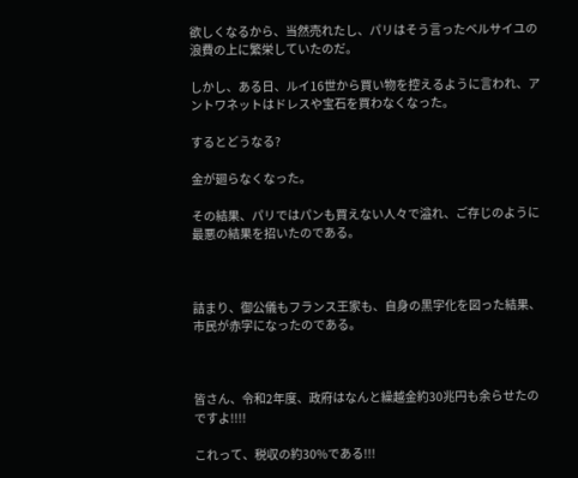欲しくなるから、当然売れたし、パリはそう言ったベルサイユの浪費の上に繁栄していたのだ。

しかし、ある日、ルイ16世から買い物を控えるように言われ、アントワネットはドレスや宝石を買わなくなった。

するとどうなる?

金が廻らなくなった。

その結果、パリではパンも買えない人々で溢れ、ご存じのように最悪の結果を招いたのである。



詰まり、御公儀もフランス王家も、自身の黒字化を図った結果、市民が赤字になったのである。



皆さん、令和2年度、政府はなんと繰越金約30兆円も余らせたのですよ!!!!

これって、税収の約30%である!!!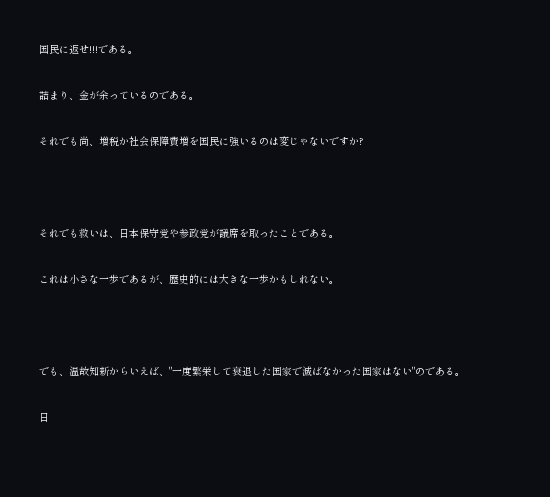国民に返せ!!!である。

詰まり、金が余っているのである。

それでも尚、増税か社会保障費増を国民に強いるのは変じゃないですか?



それでも救いは、日本保守党や参政党が議席を取ったことである。

これは小さな一歩であるが、歴史的には大きな一歩かもしれない。



でも、温故知新からいえば、"一度繁栄して衰退した国家で滅ばなかった国家はない"のである。

日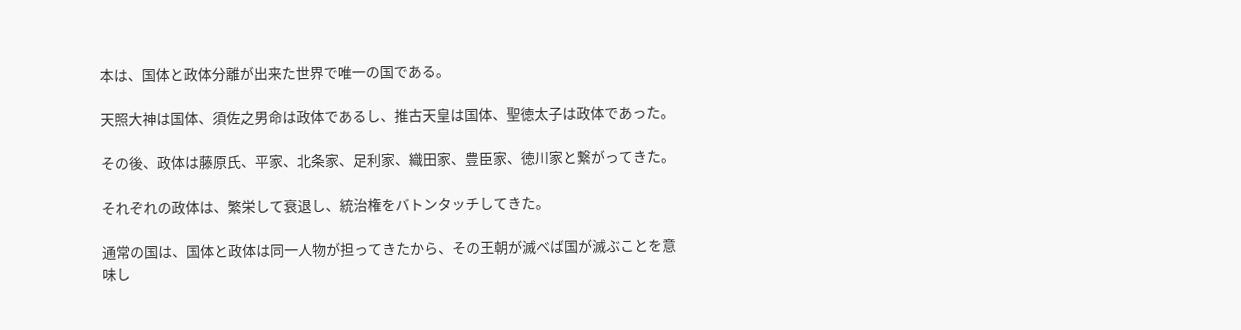本は、国体と政体分離が出来た世界で唯一の国である。

天照大神は国体、須佐之男命は政体であるし、推古天皇は国体、聖徳太子は政体であった。

その後、政体は藤原氏、平家、北条家、足利家、織田家、豊臣家、徳川家と繋がってきた。

それぞれの政体は、繁栄して衰退し、統治権をバトンタッチしてきた。

通常の国は、国体と政体は同一人物が担ってきたから、その王朝が滅べば国が滅ぶことを意味し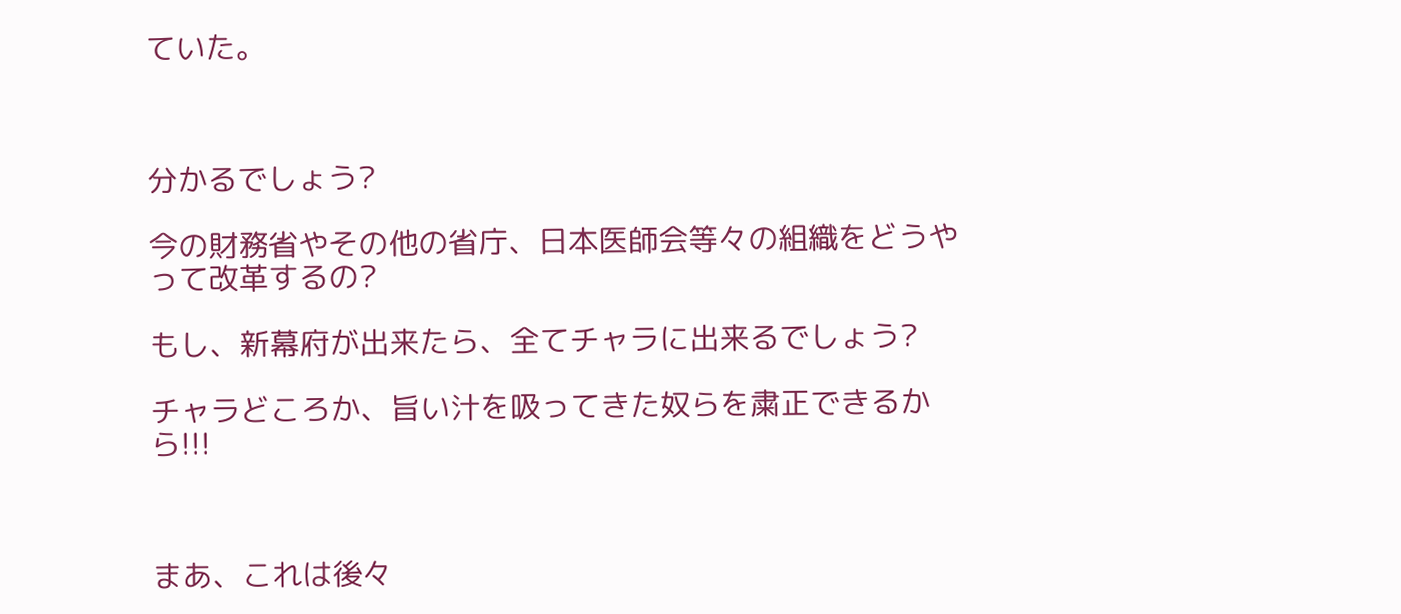ていた。



分かるでしょう?

今の財務省やその他の省庁、日本医師会等々の組織をどうやって改革するの?

もし、新幕府が出来たら、全てチャラに出来るでしょう?

チャラどころか、旨い汁を吸ってきた奴らを粛正できるから!!!



まあ、これは後々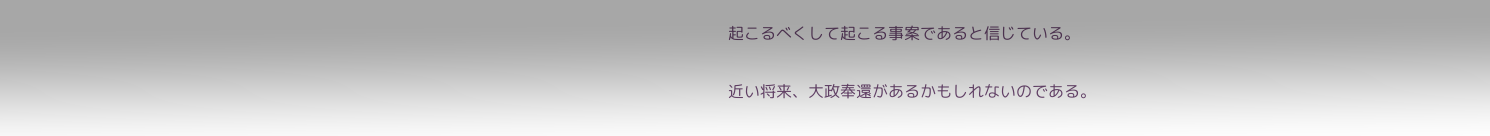起こるべくして起こる事案であると信じている。

近い将来、大政奉還があるかもしれないのである。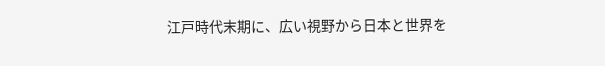江戸時代末期に、広い視野から日本と世界を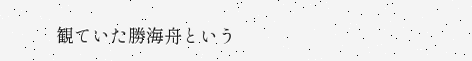観ていた勝海舟という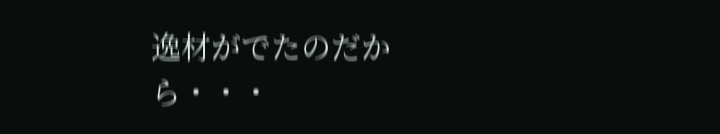逸材がでたのだから・・・